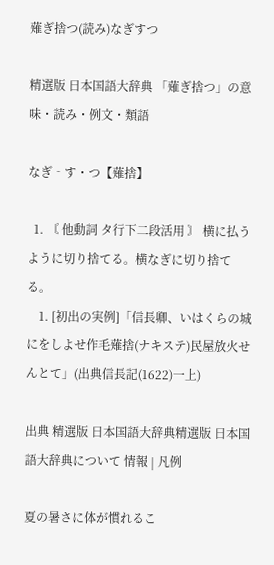薙ぎ捨つ(読み)なぎすつ

精選版 日本国語大辞典 「薙ぎ捨つ」の意味・読み・例文・類語

なぎ‐す・つ【薙捨】

  1. 〘 他動詞 タ行下二段活用 〙 横に払うように切り捨てる。横なぎに切り捨てる。
    1. [初出の実例]「信長卿、いはくらの城にをしよせ作毛薙捨(ナキステ)民屋放火せんとて」(出典信長記(1622)一上)

出典 精選版 日本国語大辞典精選版 日本国語大辞典について 情報 | 凡例

夏の暑さに体が慣れるこ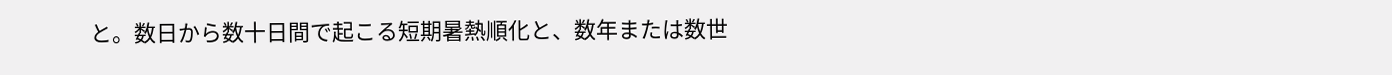と。数日から数十日間で起こる短期暑熱順化と、数年または数世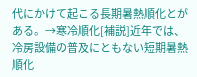代にかけて起こる長期暑熱順化とがある。→寒冷順化[補説]近年では、冷房設備の普及にともない短期暑熱順化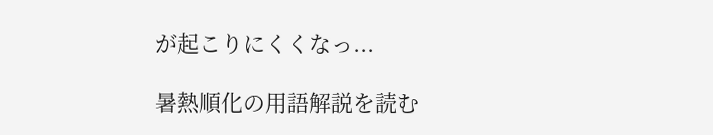が起こりにくくなっ...

暑熱順化の用語解説を読む